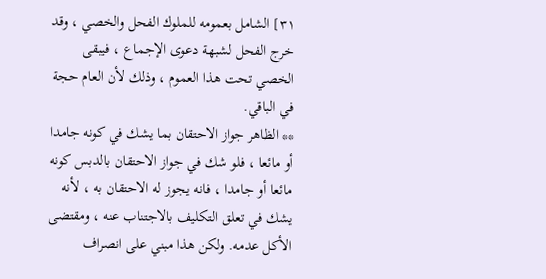٣١] الشامل بعمومه للملوك الفحل والخصي ، وقد خرج الفحل لشبهة دعوى الإجماع ، فيبقى الخصي تحت هذا العموم ، وذلك لأن العام حجة في الباقي.
** الظاهر جواز الاحتقان بما يشك في كونه جامدا أو مائعا ، فلو شك في جواز الاحتقان بالدبس كونه مائعا أو جامدا ، فانه يجوز له الاحتقان به ، لأنه يشك في تعلق التكليف بالاجتناب عنه ، ومقتضى الأكل عدمه. ولكن هذا مبني على انصراف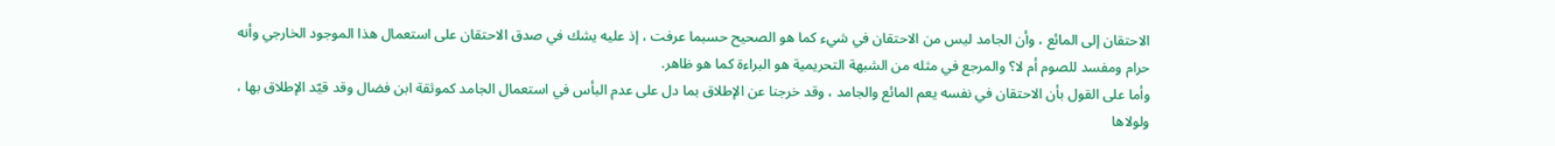الاحتقان إلى المائع ، وأن الجامد ليس من الاحتقان في شيء كما هو الصحيح حسبما عرفت ، إذ عليه يشك في صدق الاحتقان على استعمال هذا الموجود الخارجي وأنه حرام ومفسد للصوم أم لا؟ والمرجع في مثله من الشبهة التحريمية هو البراءة كما هو ظاهر.
وأما على القول بأن الاحتقان في نفسه يعم المائع والجامد ، وقد خرجنا عن الإطلاق بما دل على عدم البأس في استعمال الجامد كموثقة ابن فضال وقد قيّد الإطلاق بها ، ولولاها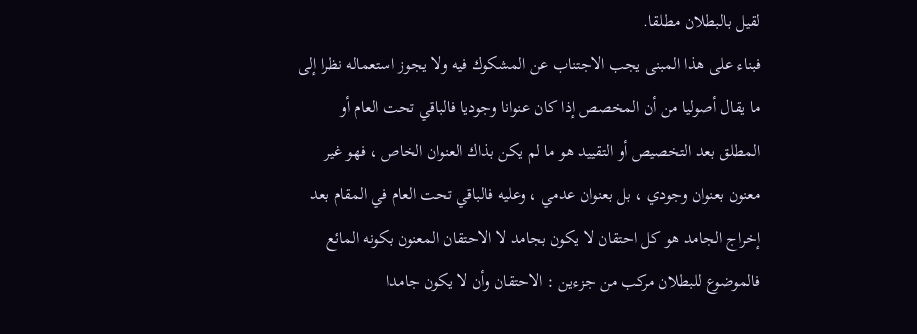لقيل بالبطلان مطلقا.
فبناء على هذا المبنى يجب الاجتناب عن المشكوك فيه ولا يجوز استعماله نظرا إلى ما يقال أصوليا من أن المخصص إذا كان عنوانا وجوديا فالباقي تحت العام أو المطلق بعد التخصيص أو التقييد هو ما لم يكن بذاك العنوان الخاص ، فهو غير معنون بعنوان وجودي ، بل بعنوان عدمي ، وعليه فالباقي تحت العام في المقام بعد إخراج الجامد هو كل احتقان لا يكون بجامد لا الاحتقان المعنون بكونه المائع فالموضوع للبطلان مركب من جزءين : الاحتقان وأن لا يكون جامدا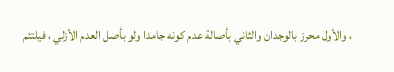، والأول محرز بالوجدان والثاني بأصالة عدم كونه جامدا ولو بأصل العدم الأزلي ، فيلتئم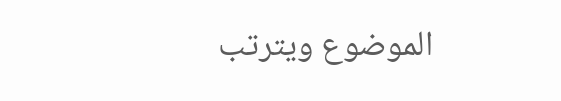الموضوع ويترتب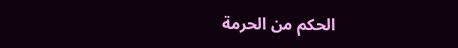الحكم من الحرمة